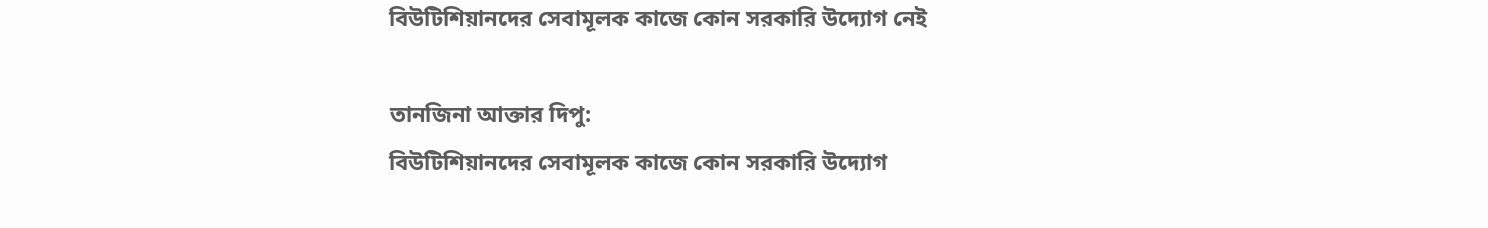বিউটিশিয়ানদের সেবামূলক কাজে কোন সরকারি উদ্যোগ নেই

তানজিনা আক্তার দিপু:
বিউটিশিয়ানদের সেবামূলক কাজে কোন সরকারি উদ্যোগ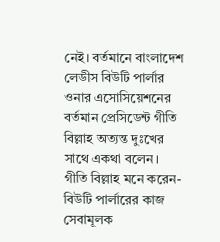নেই। বর্তমানে বাংলাদেশ লেডীস বিউটি পার্লার ওনার এসোসিয়েশনের বর্তমান প্রেসিডেন্ট গীতি বিল্লাহ অত্যন্ত দুঃখের সাথে একথা বলেন।
গীতি বিল্লাহ মনে করেন- বিউটি পার্লারের কাজ সেবামূলক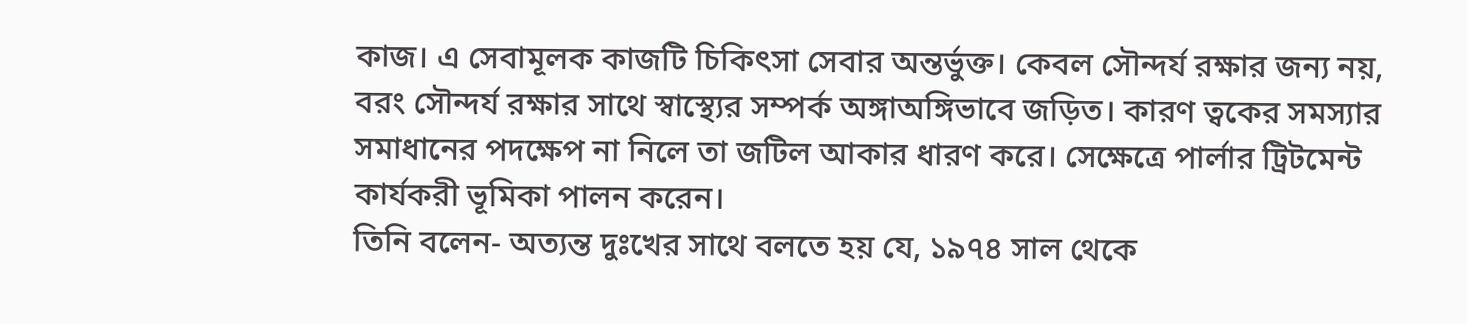কাজ। এ সেবামূলক কাজটি চিকিৎসা সেবার অন্তর্ভুক্ত। কেবল সৌন্দর্য রক্ষার জন্য নয়, বরং সৌন্দর্য রক্ষার সাথে স্বাস্থ্যের সম্পর্ক অঙ্গাঅঙ্গিভাবে জড়িত। কারণ ত্বকের সমস্যার সমাধানের পদক্ষেপ না নিলে তা জটিল আকার ধারণ করে। সেক্ষেত্রে পার্লার ট্রিটমেন্ট কার্যকরী ভূমিকা পালন করেন।
তিনি বলেন- অত্যন্ত দুঃখের সাথে বলতে হয় যে, ১৯৭৪ সাল থেকে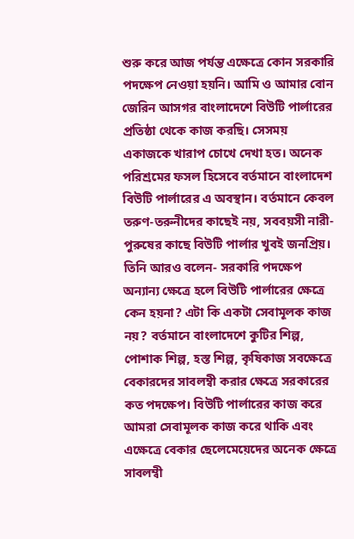শুরু করে আজ পর্যন্ত এক্ষেত্রে কোন সরকারি পদক্ষেপ নেওয়া হয়নি। আমি ও আমার বোন জেরিন আসগর বাংলাদেশে বিউটি পার্লারের প্রতিষ্ঠা থেকে কাজ করছি। সেসময় একাজকে খারাপ চোখে দেখা হত। অনেক পরিশ্রমের ফসল হিসেবে বর্তমানে বাংলাদেশ বিউটি পার্লারের এ অবস্থান। বর্তমানে কেবল তরুণ-তরুনীদের কাছেই নয়, সববয়সী নারী-পুরুষের কাছে বিউটি পার্লার খুবই জনপ্রিয়।
তিনি আরও বলেন- সরকারি পদক্ষেপ অন্যান্য ক্ষেত্রে হলে বিউটি পার্লারের ক্ষেত্রে কেন হয়না? এটা কি একটা সেবামূলক কাজ নয়? বর্তমানে বাংলাদেশে কুটির শিল্প, পোশাক শিল্প, হস্ত শিল্প, কৃষিকাজ সবক্ষেত্রে বেকারদের সাবলম্বী করার ক্ষেত্রে সরকারের কত পদক্ষেপ। বিউটি পার্লারের কাজ করে আমরা সেবামূলক কাজ করে থাকি এবং এক্ষেত্রে বেকার ছেলেমেয়েদের অনেক ক্ষেত্রে সাবলম্বী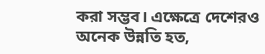করা সম্ভব। এক্ষেত্রে দেশেরও অনেক উন্নতি হত,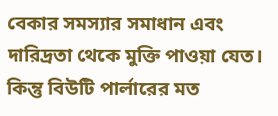বেকার সমস্যার সমাধান এবং দারিদ্রতা থেকে মুক্তি পাওয়া যেত। কিন্তু বিউটি পার্লারের মত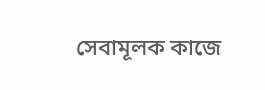সেবামূলক কাজে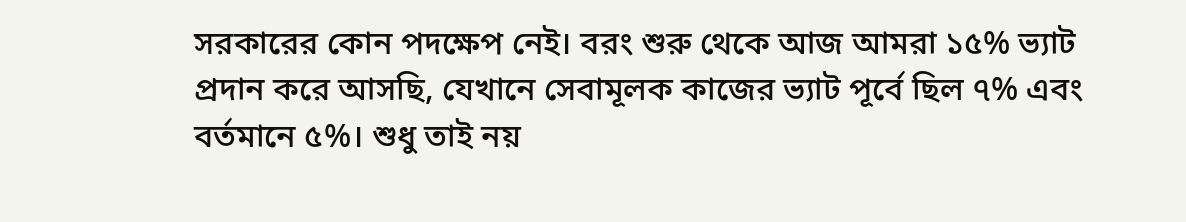সরকারের কোন পদক্ষেপ নেই। বরং শুরু থেকে আজ আমরা ১৫% ভ্যাট প্রদান করে আসছি, যেখানে সেবামূলক কাজের ভ্যাট পূর্বে ছিল ৭% এবং বর্তমানে ৫%। শুধু তাই নয়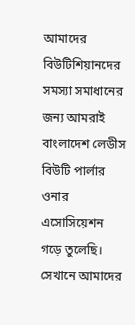আমাদের বিউটিশিয়ানদের সমস্যা সমাধানের জন্য আমরাই বাংলাদেশ লেডীস বিউটি পার্লার ওনার এসোসিয়েশন গড়ে তুলেছি। সেখানে আমাদের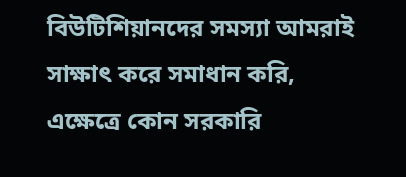বিউটিশিয়ানদের সমস্যা আমরাই সাক্ষাৎ করে সমাধান করি, এক্ষেত্রে কোন সরকারি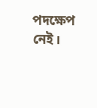পদক্ষেপ নেই।